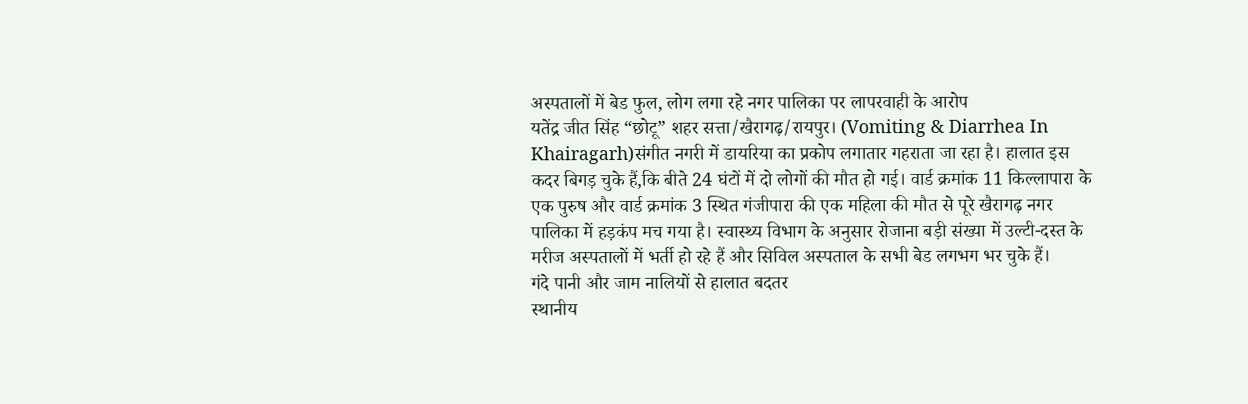अस्पतालों में बेड फुल, लोग लगा रहे नगर पालिका पर लापरवाही के आरोप
यतेंद्र जीत सिंह “छोटू” शहर सत्ता/खैरागढ़/रायपुर। (Vomiting & Diarrhea In Khairagarh)संगीत नगरी में डायरिया का प्रकोप लगातार गहराता जा रहा है। हालात इस कदर बिगड़ चुके हैं,कि बीते 24 घंटों में दो लोगों की मौत हो गई। वार्ड क्रमांक 11 किल्लापारा के एक पुरुष और वार्ड क्रमांक 3 स्थित गंजीपारा की एक महिला की मौत से पूरे खैरागढ़ नगर पालिका में हड़कंप मच गया है। स्वास्थ्य विभाग के अनुसार रोजाना बड़ी संख्या में उल्टी-दस्त के मरीज अस्पतालों में भर्ती हो रहे हैं और सिविल अस्पताल के सभी बेड लगभग भर चुके हैं।
गंदे पानी और जाम नालियों से हालात बदतर
स्थानीय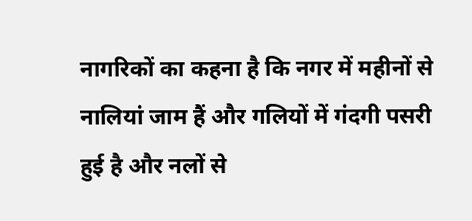नागरिकों का कहना है कि नगर में महीनों से नालियां जाम हैं और गलियों में गंदगी पसरी हुई है और नलों से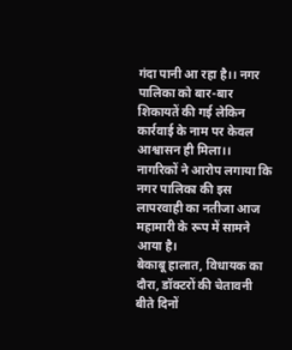गंदा पानी आ रहा है।। नगर पालिका को बार-बार शिकायतें की गई लेकिन कार्रवाई के नाम पर केवल आश्वासन ही मिला।। नागरिकों ने आरोप लगाया कि नगर पालिका की इस लापरवाही का नतीजा आज महामारी के रूप में सामने आया है।
बेकाबू हालात, विधायक का दौरा, डॉक्टरों की चेतावनी
बीते दिनों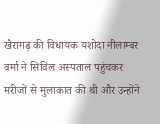खैरागढ़ की विधायक यशोदा नीलाम्बर वर्मा ने सिविल अस्पताल पहुंचकर मरीजों से मुलाकात की थी और उन्होंने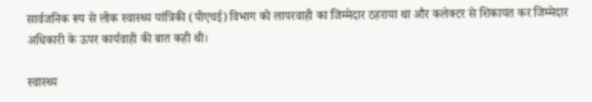सार्वजनिक रूप से लोक स्वास्थ्य यांत्रिकी (पीएचई) विभाग को लापरवाही का जिम्मेदार ठहराया था और कलेक्टर से शिकायत कर जिम्मेदार अधिकारी के ऊपर कार्यवाही की बात कही थी।

स्वास्थ्य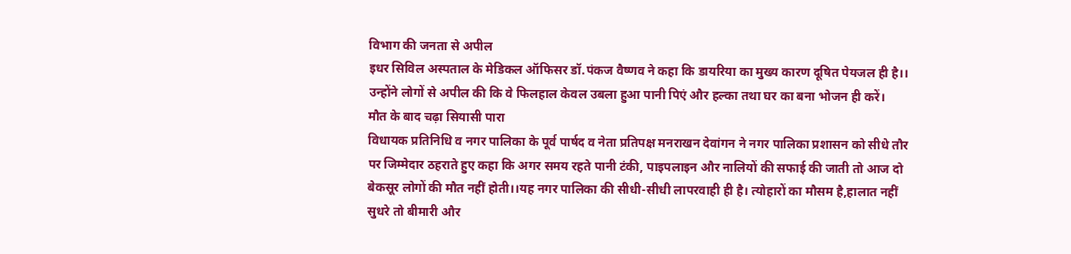विभाग की जनता से अपील
इधर सिविल अस्पताल के मेडिकल ऑफिसर डॉ.पंकज वैष्णव ने कहा कि डायरिया का मुख्य कारण दूषित पेयजल ही है।। उन्होंने लोगों से अपील की कि वे फिलहाल केवल उबला हुआ पानी पिएं और हल्का तथा घर का बना भोजन ही करें।
मौत के बाद चढ़ा सियासी पारा
विधायक प्रतिनिधि व नगर पालिका के पूर्व पार्षद व नेता प्रतिपक्ष मनराखन देवांगन ने नगर पालिका प्रशासन को सीधे तौर पर जिम्मेदार ठहराते हुए कहा कि अगर समय रहते पानी टंकी, पाइपलाइन और नालियों की सफाई की जाती तो आज दो बेकसूर लोगों की मौत नहीं होती।।यह नगर पालिका की सीधी-सीधी लापरवाही ही है। त्योहारों का मौसम है,हालात नहीं सुधरे तो बीमारी और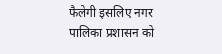फैलेगी इसलिए नगर पालिका प्रशासन को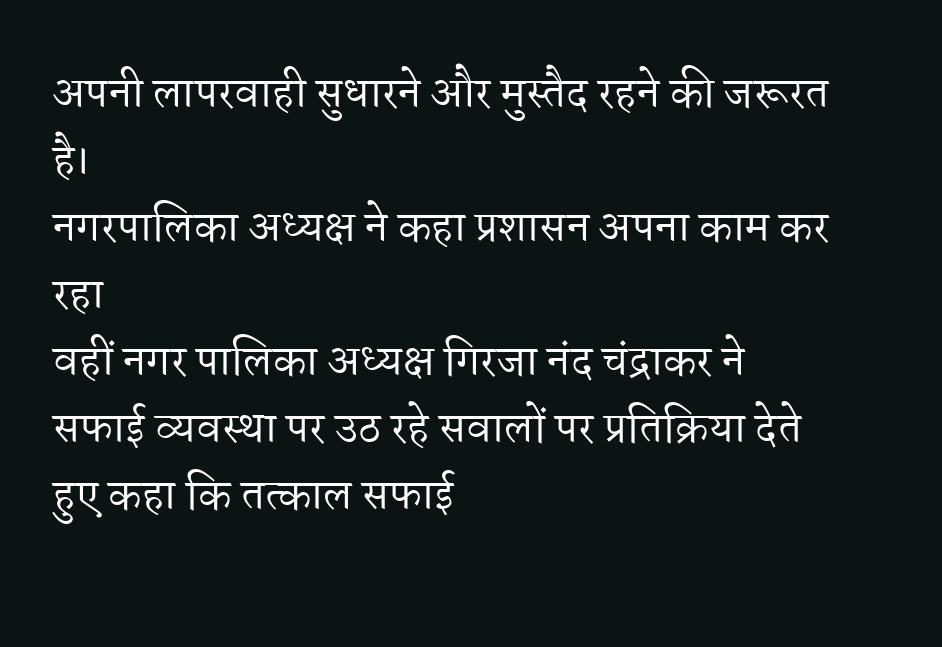अपनी लापरवाही सुधारने और मुस्तैद रहने की जरूरत है।
नगरपालिका अध्यक्ष ने कहा प्रशासन अपना काम कर रहा
वहीं नगर पालिका अध्यक्ष गिरजा नंद चंद्राकर ने सफाई व्यवस्था पर उठ रहे सवालों पर प्रतिक्रिया देते हुए कहा कि तत्काल सफाई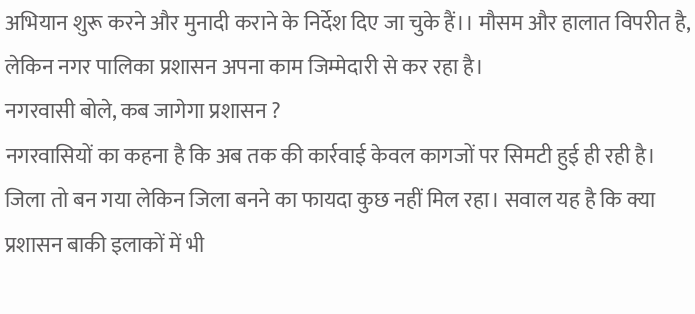अभियान शुरू करने और मुनादी कराने के निर्देश दिए जा चुके हैं।। मौसम और हालात विपरीत है, लेकिन नगर पालिका प्रशासन अपना काम जिम्मेदारी से कर रहा है।
नगरवासी बोले, कब जागेगा प्रशासन ?
नगरवासियों का कहना है कि अब तक की कार्रवाई केवल कागजों पर सिमटी हुई ही रही है। जिला तो बन गया लेकिन जिला बनने का फायदा कुछ नहीं मिल रहा। सवाल यह है कि क्या प्रशासन बाकी इलाकों में भी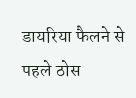डायरिया फैलने से पहले ठोस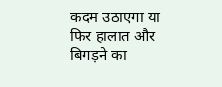कदम उठाएगा या फिर हालात और बिगड़ने का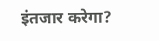इंतजार करेगा?